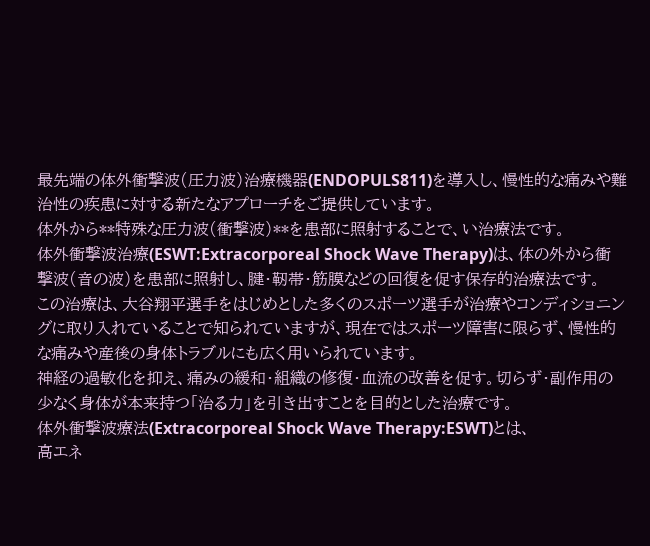最先端の体外衝撃波(圧力波)治療機器(ENDOPULS811)を導入し、慢性的な痛みや難治性の疾患に対する新たなアプローチをご提供しています。
体外から**特殊な圧力波(衝撃波)**を患部に照射することで、い治療法です。
体外衝撃波治療(ESWT:Extracorporeal Shock Wave Therapy)は、体の外から衝撃波(音の波)を患部に照射し、腱・靭帯・筋膜などの回復を促す保存的治療法です。
この治療は、大谷翔平選手をはじめとした多くのスポーツ選手が治療やコンディショニングに取り入れていることで知られていますが、現在ではスポーツ障害に限らず、慢性的な痛みや産後の身体トラブルにも広く用いられています。
神経の過敏化を抑え、痛みの緩和・組織の修復・血流の改善を促す。切らず・副作用の少なく身体が本来持つ「治る力」を引き出すことを目的とした治療です。
体外衝撃波療法(Extracorporeal Shock Wave Therapy:ESWT)とは、
高エネ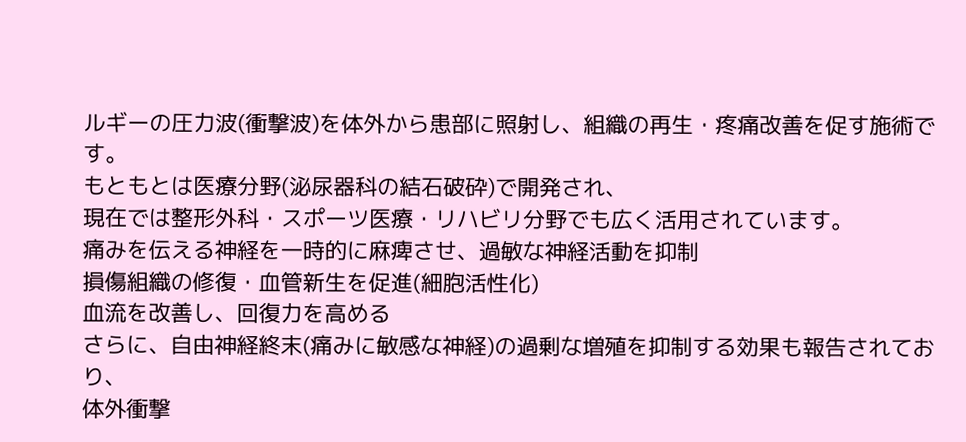ルギーの圧力波(衝撃波)を体外から患部に照射し、組織の再生・疼痛改善を促す施術です。
もともとは医療分野(泌尿器科の結石破砕)で開発され、
現在では整形外科・スポーツ医療・リハビリ分野でも広く活用されています。
痛みを伝える神経を一時的に麻痺させ、過敏な神経活動を抑制
損傷組織の修復・血管新生を促進(細胞活性化)
血流を改善し、回復力を高める
さらに、自由神経終末(痛みに敏感な神経)の過剰な増殖を抑制する効果も報告されており、
体外衝撃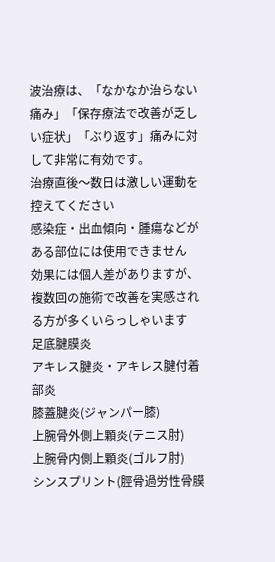波治療は、「なかなか治らない痛み」「保存療法で改善が乏しい症状」「ぶり返す」痛みに対して非常に有効です。
治療直後〜数日は激しい運動を控えてください
感染症・出血傾向・腫瘍などがある部位には使用できません
効果には個人差がありますが、複数回の施術で改善を実感される方が多くいらっしゃいます
足底腱膜炎
アキレス腱炎・アキレス腱付着部炎
膝蓋腱炎(ジャンパー膝)
上腕骨外側上顆炎(テニス肘)
上腕骨内側上顆炎(ゴルフ肘)
シンスプリント(脛骨過労性骨膜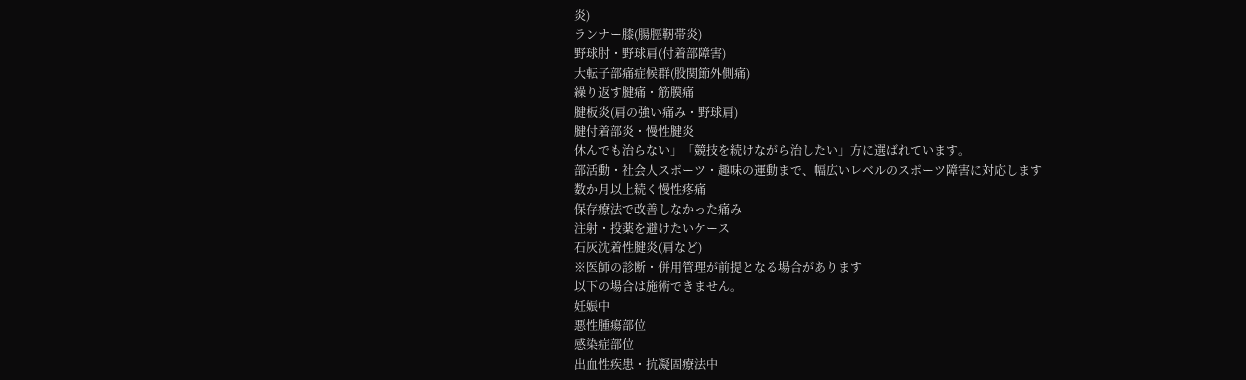炎)
ランナー膝(腸脛靭帯炎)
野球肘・野球肩(付着部障害)
大転子部痛症候群(股関節外側痛)
繰り返す腱痛・筋膜痛
腱板炎(肩の強い痛み・野球肩)
腱付着部炎・慢性腱炎
休んでも治らない」「競技を続けながら治したい」方に選ばれています。
部活動・社会人スポーツ・趣味の運動まで、幅広いレベルのスポーツ障害に対応します
数か月以上続く慢性疼痛
保存療法で改善しなかった痛み
注射・投薬を避けたいケース
石灰沈着性腱炎(肩など)
※医師の診断・併用管理が前提となる場合があります
以下の場合は施術できません。
妊娠中
悪性腫瘍部位
感染症部位
出血性疾患・抗凝固療法中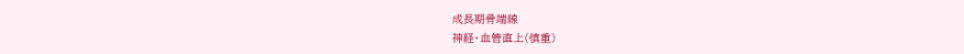成長期骨端線
神経・血管直上(慎重)